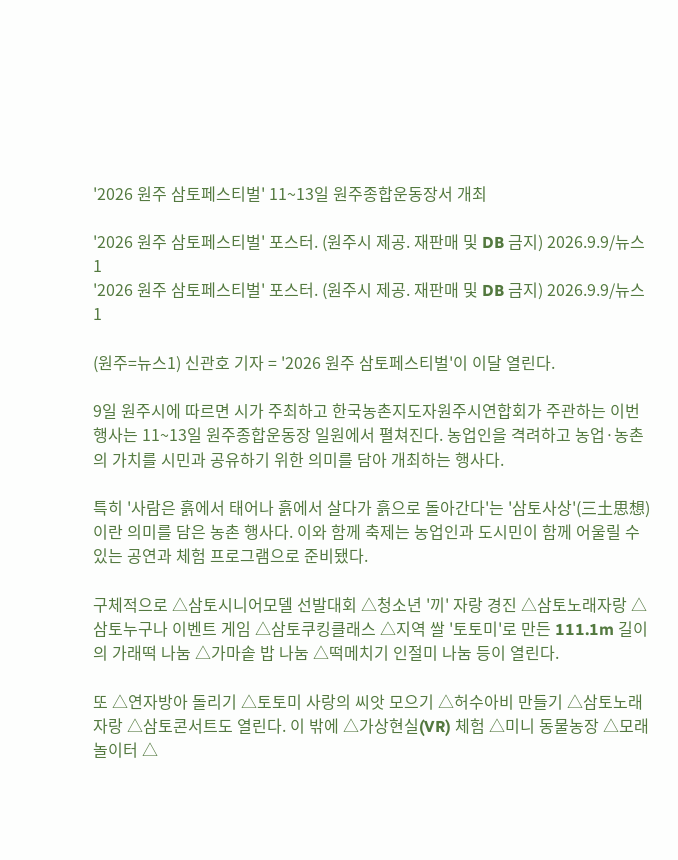'2026 원주 삼토페스티벌' 11~13일 원주종합운동장서 개최

'2026 원주 삼토페스티벌' 포스터. (원주시 제공. 재판매 및 DB 금지) 2026.9.9/뉴스1
'2026 원주 삼토페스티벌' 포스터. (원주시 제공. 재판매 및 DB 금지) 2026.9.9/뉴스1

(원주=뉴스1) 신관호 기자 = '2026 원주 삼토페스티벌'이 이달 열린다.

9일 원주시에 따르면 시가 주최하고 한국농촌지도자원주시연합회가 주관하는 이번 행사는 11~13일 원주종합운동장 일원에서 펼쳐진다. 농업인을 격려하고 농업·농촌의 가치를 시민과 공유하기 위한 의미를 담아 개최하는 행사다.

특히 '사람은 흙에서 태어나 흙에서 살다가 흙으로 돌아간다'는 '삼토사상'(三土思想)이란 의미를 담은 농촌 행사다. 이와 함께 축제는 농업인과 도시민이 함께 어울릴 수 있는 공연과 체험 프로그램으로 준비됐다.

구체적으로 △삼토시니어모델 선발대회 △청소년 '끼' 자랑 경진 △삼토노래자랑 △삼토누구나 이벤트 게임 △삼토쿠킹클래스 △지역 쌀 '토토미'로 만든 111.1m 길이의 가래떡 나눔 △가마솥 밥 나눔 △떡메치기 인절미 나눔 등이 열린다.

또 △연자방아 돌리기 △토토미 사랑의 씨앗 모으기 △허수아비 만들기 △삼토노래자랑 △삼토콘서트도 열린다. 이 밖에 △가상현실(VR) 체험 △미니 동물농장 △모래놀이터 △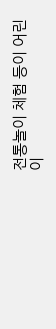전통놀이 체험 등이 어린이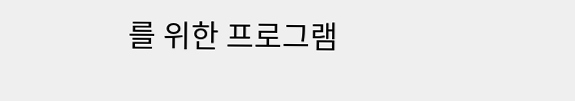를 위한 프로그램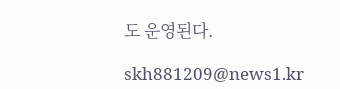도 운영된다.

skh881209@news1.kr